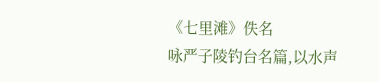《七里滩》佚名
咏严子陵钓台名篇,以水声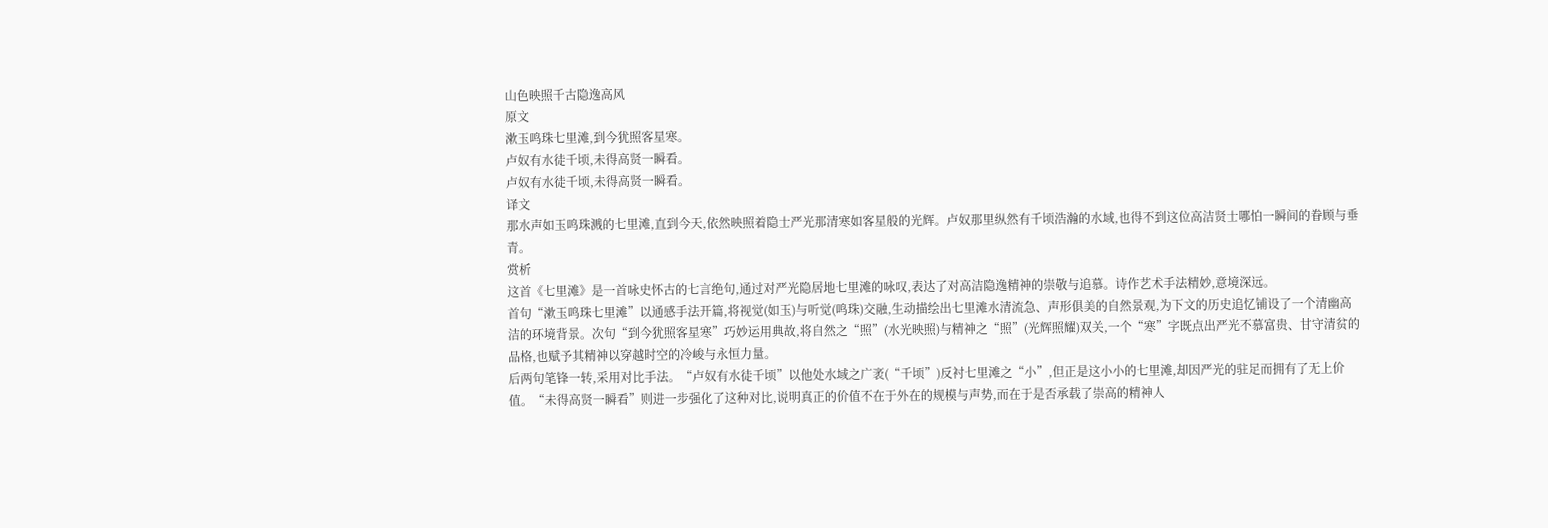山色映照千古隐逸高风
原文
漱玉鸣珠七里滩,到今犹照客星寒。
卢奴有水徒千顷,未得高贤一瞬看。
卢奴有水徒千顷,未得高贤一瞬看。
译文
那水声如玉鸣珠溅的七里滩,直到今天,依然映照着隐士严光那清寒如客星般的光辉。卢奴那里纵然有千顷浩瀚的水域,也得不到这位高洁贤士哪怕一瞬间的眷顾与垂青。
赏析
这首《七里滩》是一首咏史怀古的七言绝句,通过对严光隐居地七里滩的咏叹,表达了对高洁隐逸精神的崇敬与追慕。诗作艺术手法精妙,意境深远。
首句“漱玉鸣珠七里滩”以通感手法开篇,将视觉(如玉)与听觉(鸣珠)交融,生动描绘出七里滩水清流急、声形俱美的自然景观,为下文的历史追忆铺设了一个清幽高洁的环境背景。次句“到今犹照客星寒”巧妙运用典故,将自然之“照”(水光映照)与精神之“照”(光辉照耀)双关,一个“寒”字既点出严光不慕富贵、甘守清贫的品格,也赋予其精神以穿越时空的冷峻与永恒力量。
后两句笔锋一转,采用对比手法。“卢奴有水徒千顷”以他处水域之广袤(“千顷”)反衬七里滩之“小”,但正是这小小的七里滩,却因严光的驻足而拥有了无上价值。“未得高贤一瞬看”则进一步强化了这种对比,说明真正的价值不在于外在的规模与声势,而在于是否承载了崇高的精神人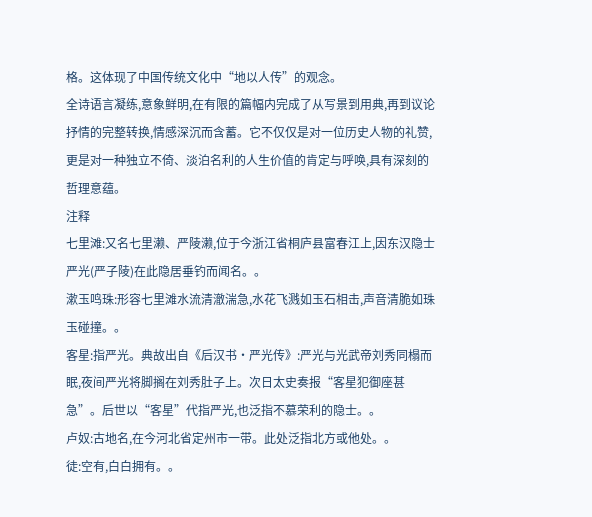格。这体现了中国传统文化中“地以人传”的观念。
全诗语言凝练,意象鲜明,在有限的篇幅内完成了从写景到用典,再到议论抒情的完整转换,情感深沉而含蓄。它不仅仅是对一位历史人物的礼赞,更是对一种独立不倚、淡泊名利的人生价值的肯定与呼唤,具有深刻的哲理意蕴。
注释
七里滩:又名七里濑、严陵濑,位于今浙江省桐庐县富春江上,因东汉隐士严光(严子陵)在此隐居垂钓而闻名。。
漱玉鸣珠:形容七里滩水流清澈湍急,水花飞溅如玉石相击,声音清脆如珠玉碰撞。。
客星:指严光。典故出自《后汉书·严光传》:严光与光武帝刘秀同榻而眠,夜间严光将脚搁在刘秀肚子上。次日太史奏报“客星犯御座甚急”。后世以“客星”代指严光,也泛指不慕荣利的隐士。。
卢奴:古地名,在今河北省定州市一带。此处泛指北方或他处。。
徒:空有,白白拥有。。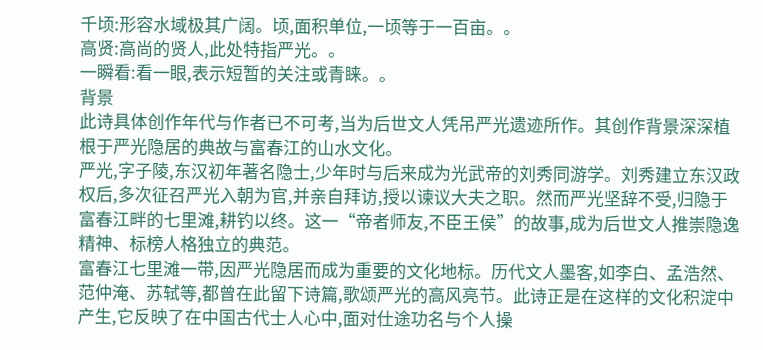千顷:形容水域极其广阔。顷,面积单位,一顷等于一百亩。。
高贤:高尚的贤人,此处特指严光。。
一瞬看:看一眼,表示短暂的关注或青睐。。
背景
此诗具体创作年代与作者已不可考,当为后世文人凭吊严光遗迹所作。其创作背景深深植根于严光隐居的典故与富春江的山水文化。
严光,字子陵,东汉初年著名隐士,少年时与后来成为光武帝的刘秀同游学。刘秀建立东汉政权后,多次征召严光入朝为官,并亲自拜访,授以谏议大夫之职。然而严光坚辞不受,归隐于富春江畔的七里滩,耕钓以终。这一“帝者师友,不臣王侯”的故事,成为后世文人推崇隐逸精神、标榜人格独立的典范。
富春江七里滩一带,因严光隐居而成为重要的文化地标。历代文人墨客,如李白、孟浩然、范仲淹、苏轼等,都曾在此留下诗篇,歌颂严光的高风亮节。此诗正是在这样的文化积淀中产生,它反映了在中国古代士人心中,面对仕途功名与个人操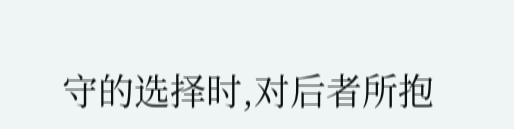守的选择时,对后者所抱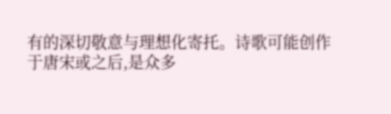有的深切敬意与理想化寄托。诗歌可能创作于唐宋或之后,是众多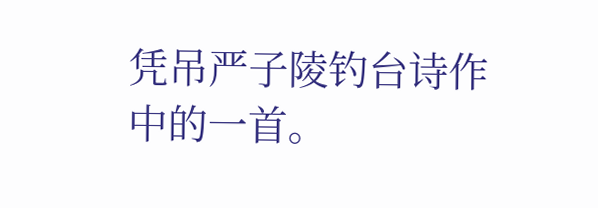凭吊严子陵钓台诗作中的一首。